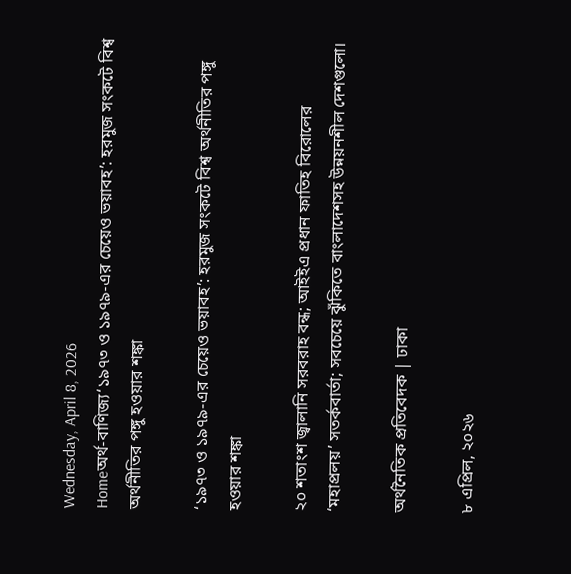Wednesday, April 8, 2026
Homeঅর্থ-বাণিজ্য‘১৯৭৩ ও ১৯৭৯-এর চেয়েও ভয়াবহ’: হরমুজ সংকটে বিশ্ব অর্থনীতির পঙ্গু হওয়ার শঙ্কা

‘১৯৭৩ ও ১৯৭৯-এর চেয়েও ভয়াবহ’: হরমুজ সংকটে বিশ্ব অর্থনীতির পঙ্গু হওয়ার শঙ্কা

২০ শতাংশ জ্বালানি সরবরাহ বন্ধ; আইইএ প্রধান ফাতিহ বিরোলের ‘মহাপ্রলয়’ সতর্কবার্তা; সবচেয়ে ঝুঁকিতে বাংলাদেশসহ উন্নয়নশীল দেশগুলো।

অর্থনৈতিক প্রতিবেদক | ঢাকা

৮ এপ্রিল, ২০২৬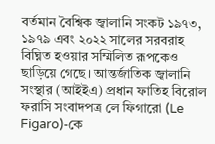বর্তমান বৈশ্বিক জ্বালানি সংকট ১৯৭৩, ১৯৭৯ এবং ২০২২ সালের সরবরাহ বিঘ্নিত হওয়ার সম্মিলিত রূপকেও ছাড়িয়ে গেছে। আন্তর্জাতিক জ্বালানি সংস্থার (আইইএ) প্রধান ফাতিহ বিরোল ফরাসি সংবাদপত্র লে ফিগারো (Le Figaro)-কে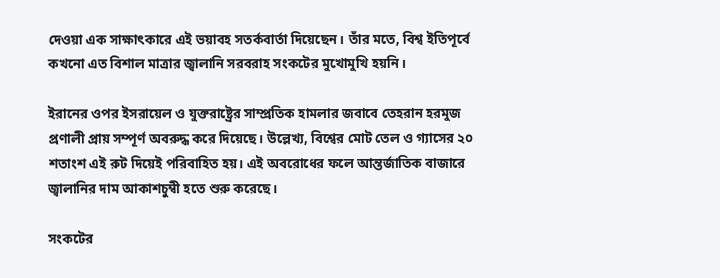দেওয়া এক সাক্ষাৎকারে এই ভয়াবহ সতর্কবার্তা দিয়েছেন। তাঁর মতে, বিশ্ব ইতিপূর্বে কখনো এত বিশাল মাত্রার জ্বালানি সরবরাহ সংকটের মুখোমুখি হয়নি।

ইরানের ওপর ইসরায়েল ও যুক্তরাষ্ট্রের সাম্প্রতিক হামলার জবাবে তেহরান হরমুজ প্রণালী প্রায় সম্পূর্ণ অবরুদ্ধ করে দিয়েছে। উল্লেখ্য, বিশ্বের মোট তেল ও গ্যাসের ২০ শতাংশ এই রুট দিয়েই পরিবাহিত হয়। এই অবরোধের ফলে আন্তর্জাতিক বাজারে জ্বালানির দাম আকাশচুম্বী হতে শুরু করেছে।

সংকটের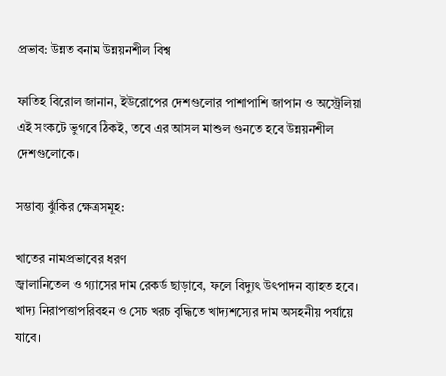প্রভাব: উন্নত বনাম উন্নয়নশীল বিশ্ব

ফাতিহ বিরোল জানান, ইউরোপের দেশগুলোর পাশাপাশি জাপান ও অস্ট্রেলিয়া এই সংকটে ভুগবে ঠিকই, তবে এর আসল মাশুল গুনতে হবে উন্নয়নশীল দেশগুলোকে।

সম্ভাব্য ঝুঁকির ক্ষেত্রসমূহ:

খাতের নামপ্রভাবের ধরণ
জ্বালানিতেল ও গ্যাসের দাম রেকর্ড ছাড়াবে, ফলে বিদ্যুৎ উৎপাদন ব্যাহত হবে।
খাদ্য নিরাপত্তাপরিবহন ও সেচ খরচ বৃদ্ধিতে খাদ্যশস্যের দাম অসহনীয় পর্যায়ে যাবে।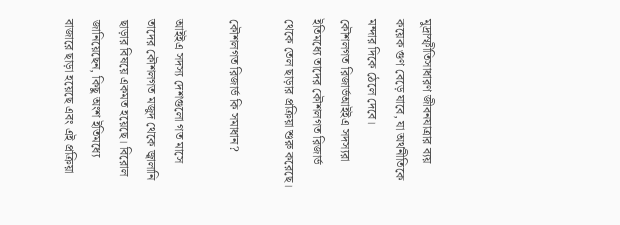মুদ্রাস্ফীতিসাধারণ জীবনযাত্রার ব্যয় কয়েক গুণ বেড়ে যাবে, যা অর্থনীতিকে মন্দার দিকে ঠেলে দেবে।
কৌশলগত রিজার্ভআইইএ সদস্যরা ইতিমধ্যে তাদের কৌশলগত রিজার্ভ থেকে তেল ছাড়ার প্রক্রিয়া শুরু করেছে।

কৌশলগত রিজার্ভ কি সমাধান?

আইইএ সদস্য দেশগুলো গত মাসে তাদের কৌশলগত মজুদ থেকে জ্বালানি ছাড়ার বিষয়ে একমত হয়েছে। বিরোল জানিয়েছেন, কিছু অংশ ইতিমধ্যে বাজারে ছাড়া হয়েছে এবং এই প্রক্রিয়া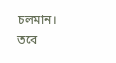চলমান। তবে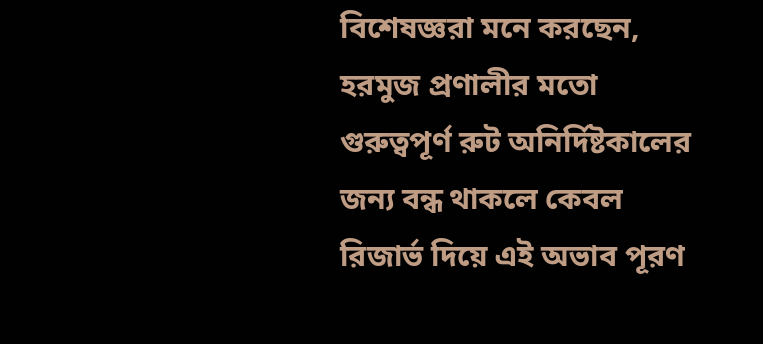বিশেষজ্ঞরা মনে করছেন, হরমুজ প্রণালীর মতো গুরুত্বপূর্ণ রুট অনির্দিষ্টকালের জন্য বন্ধ থাকলে কেবল রিজার্ভ দিয়ে এই অভাব পূরণ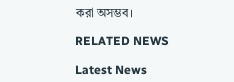করা অসম্ভব।

RELATED NEWS

Latest News